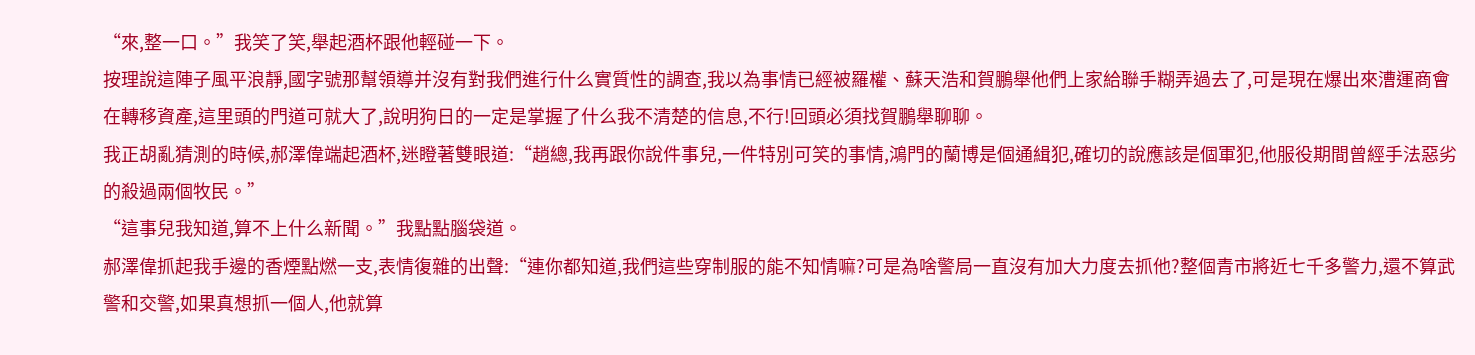“來,整一口。”我笑了笑,舉起酒杯跟他輕碰一下。
按理說這陣子風平浪靜,國字號那幫領導并沒有對我們進行什么實質性的調查,我以為事情已經被羅權、蘇天浩和賀鵬舉他們上家給聯手糊弄過去了,可是現在爆出來漕運商會在轉移資產,這里頭的門道可就大了,說明狗日的一定是掌握了什么我不清楚的信息,不行!回頭必須找賀鵬舉聊聊。
我正胡亂猜測的時候,郝澤偉端起酒杯,迷瞪著雙眼道:“趙總,我再跟你說件事兒,一件特別可笑的事情,鴻門的蘭博是個通緝犯,確切的說應該是個軍犯,他服役期間曾經手法惡劣的殺過兩個牧民。”
“這事兒我知道,算不上什么新聞。”我點點腦袋道。
郝澤偉抓起我手邊的香煙點燃一支,表情復雜的出聲:“連你都知道,我們這些穿制服的能不知情嘛?可是為啥警局一直沒有加大力度去抓他?整個青市將近七千多警力,還不算武警和交警,如果真想抓一個人,他就算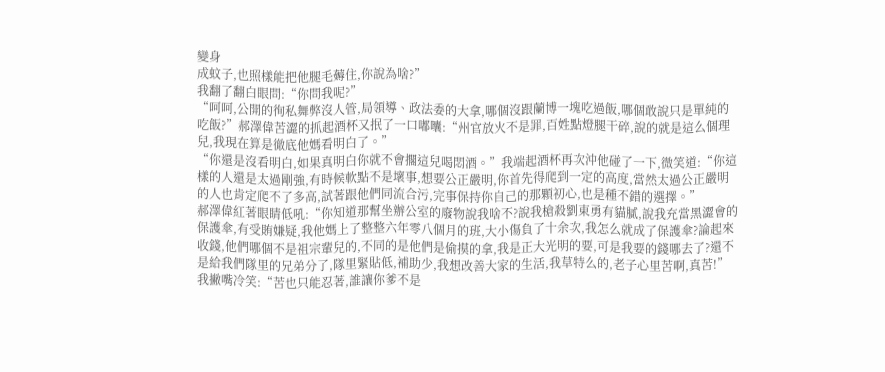變身
成蚊子,也照樣能把他腿毛薅住,你說為啥?”
我翻了翻白眼問:“你問我呢?”
“呵呵,公開的徇私舞弊沒人管,局領導、政法委的大拿,哪個沒跟蘭博一塊吃過飯,哪個敢說只是單純的吃飯?”郝澤偉苦澀的抓起酒杯又抿了一口嘟囔:“州官放火不是罪,百姓點燈腿干碎,說的就是這么個理兒,我現在算是徹底他媽看明白了。”
“你還是沒看明白,如果真明白你就不會擱這兒喝悶酒。”我端起酒杯再次沖他碰了一下,微笑道:“你這樣的人還是太過剛強,有時候軟點不是壞事,想要公正嚴明,你首先得爬到一定的高度,當然太過公正嚴明的人也肯定爬不了多高,試著跟他們同流合污,完事保持你自己的那顆初心,也是種不錯的選擇。”
郝澤偉紅著眼睛低吼:“你知道那幫坐辦公室的廢物說我啥不?說我槍殺劉東勇有貓膩,說我充當黑澀會的保護傘,有受賄嫌疑,我他媽上了整整六年零八個月的班,大小傷負了十余次,我怎么就成了保護傘?論起來收錢,他們哪個不是祖宗輩兒的,不同的是他們是偷摸的拿,我是正大光明的要,可是我要的錢哪去了?還不是給我們隊里的兄弟分了,隊里緊貼低,補助少,我想改善大家的生活,我草特么的,老子心里苦啊,真苦!”
我撇嘴冷笑:“苦也只能忍著,誰讓你爹不是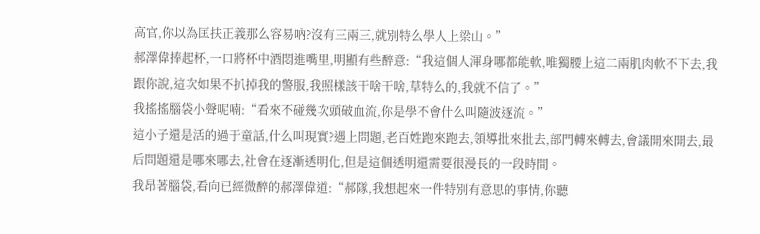高官,你以為匡扶正義那么容易吶?沒有三兩三,就別特么學人上梁山。”
郝澤偉捧起杯,一口將杯中酒悶進嘴里,明顯有些醉意:“我這個人渾身哪都能軟,唯獨腰上這二兩肌肉軟不下去,我跟你說,這次如果不扒掉我的警服,我照樣該干啥干啥,草特么的,我就不信了。”
我搖搖腦袋小聲呢喃:“看來不碰幾次頭破血流,你是學不會什么叫隨波逐流。”
這小子還是活的過于童話,什么叫現實?遇上問題,老百姓跑來跑去,領導批來批去,部門轉來轉去,會議開來開去,最后問題還是哪來哪去,社會在逐漸透明化,但是這個透明還需要很漫長的一段時間。
我昂著腦袋,看向已經微醉的郝澤偉道:“郝隊,我想起來一件特別有意思的事情,你聽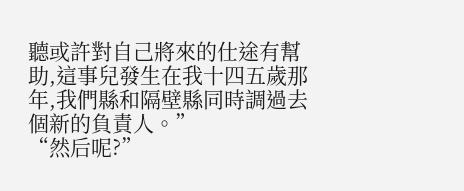聽或許對自己將來的仕途有幫助,這事兒發生在我十四五歲那年,我們縣和隔壁縣同時調過去個新的負責人。”
“然后呢?”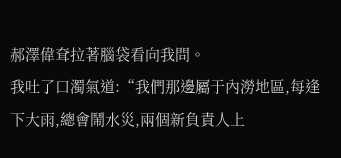郝澤偉耷拉著腦袋看向我問。
我吐了口濁氣道:“我們那邊屬于內澇地區,每逢下大雨,總會鬧水災,兩個新負責人上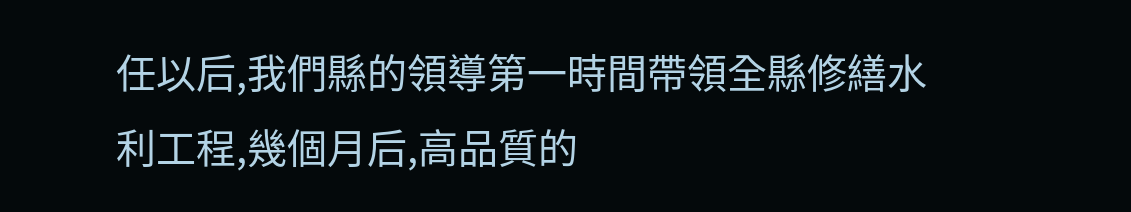任以后,我們縣的領導第一時間帶領全縣修繕水利工程,幾個月后,高品質的